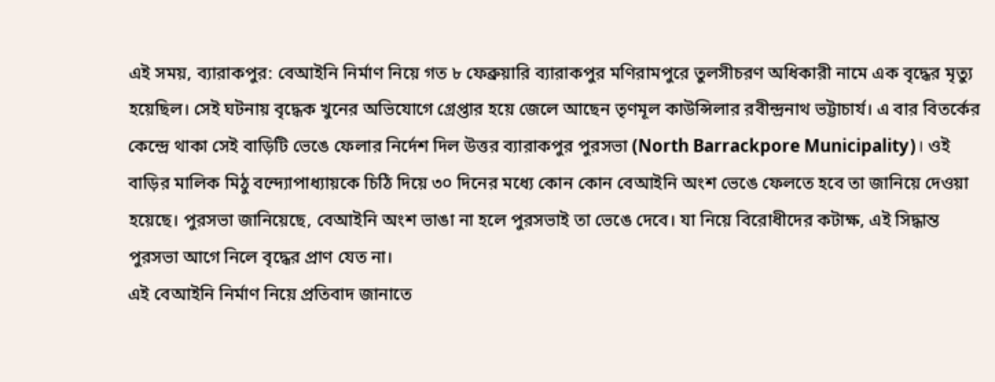এই সময়, ব্যারাকপুর: বেআইনি নির্মাণ নিয়ে গত ৮ ফেব্রুয়ারি ব্যারাকপুর মণিরামপুরে তুলসীচরণ অধিকারী নামে এক বৃদ্ধের মৃত্যু হয়েছিল। সেই ঘটনায় বৃদ্ধেক খুনের অভিযোগে গ্রেপ্তার হয়ে জেলে আছেন তৃণমূল কাউন্সিলার রবীন্দ্রনাথ ভট্টাচার্য। এ বার বিতর্কের কেন্দ্রে থাকা সেই বাড়িটি ভেঙে ফেলার নির্দেশ দিল উত্তর ব্যারাকপুর পুরসভা (North Barrackpore Municipality)। ওই বাড়ির মালিক মিঠু বন্দ্যোপাধ্যায়কে চিঠি দিয়ে ৩০ দিনের মধ্যে কোন কোন বেআইনি অংশ ভেঙে ফেলতে হবে তা জানিয়ে দেওয়া হয়েছে। পুরসভা জানিয়েছে, বেআইনি অংশ ভাঙা না হলে পুরসভাই তা ভেঙে দেবে। যা নিয়ে বিরোধীদের কটাক্ষ, এই সিদ্ধান্ত পুরসভা আগে নিলে বৃদ্ধের প্রাণ যেত না।
এই বেআইনি নির্মাণ নিয়ে প্রতিবাদ জানাতে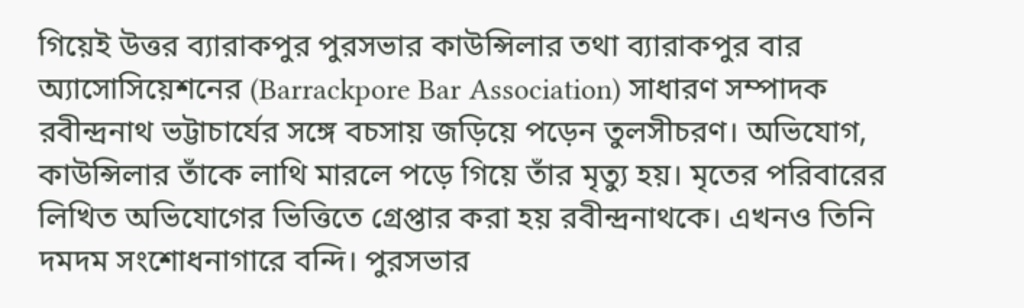গিয়েই উত্তর ব্যারাকপুর পুরসভার কাউন্সিলার তথা ব্যারাকপুর বার অ্যাসোসিয়েশনের (Barrackpore Bar Association) সাধারণ সম্পাদক রবীন্দ্রনাথ ভট্টাচার্যের সঙ্গে বচসায় জড়িয়ে পড়েন তুলসীচরণ। অভিযোগ, কাউন্সিলার তাঁকে লাথি মারলে পড়ে গিয়ে তাঁর মৃত্যু হয়। মৃতের পরিবারের লিখিত অভিযোগের ভিত্তিতে গ্রেপ্তার করা হয় রবীন্দ্রনাথকে। এখনও তিনি দমদম সংশোধনাগারে বন্দি। পুরসভার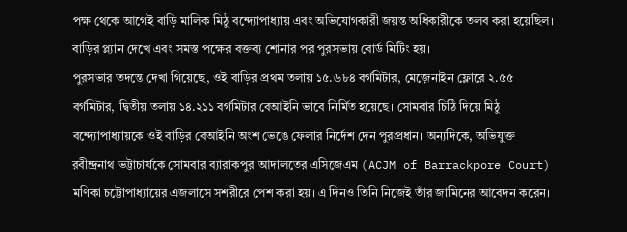পক্ষ থেকে আগেই বাড়ি মালিক মিঠু বন্দ্যোপাধ্যায় এবং অভিযোগকারী জয়ন্ত অধিকারীকে তলব করা হয়েছিল। বাড়ির প্ল্যান দেখে এবং সমস্ত পক্ষের বক্তব্য শোনার পর পুরসভায় বোর্ড মিটিং হয়।
পুরসভার তদন্তে দেখা গিয়েছে, ওই বাড়ির প্রথম তলায় ১৫.৬৮৪ বর্গমিটার, মেজ়েনাইন ফ্লোরে ২.৫৫ বর্গমিটার, দ্বিতীয় তলায় ১৪.২১১ বর্গমিটার বেআইনি ভাবে নির্মিত হয়েছে। সোমবার চিঠি দিয়ে মিঠু বন্দ্যোপাধ্যায়কে ওই বাড়ির বেআইনি অংশ ভেঙে ফেলার নির্দেশ দেন পুরপ্রধান। অন্যদিকে, অভিযুক্ত রবীন্দ্রনাথ ভট্টাচার্যকে সোমবার ব্যারাকপুর আদালতের এসিজেএম (ACJM of Barrackpore Court) মণিকা চট্টোপাধ্যায়ের এজলাসে সশরীরে পেশ করা হয়। এ দিনও তিনি নিজেই তাঁর জামিনের আবেদন করেন।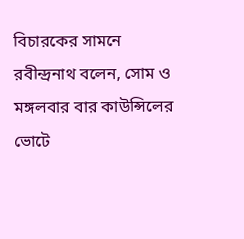বিচারকের সামনে রবীন্দ্রনাথ বলেন, সোম ও মঙ্গলবার বার কাউন্সিলের ভোটে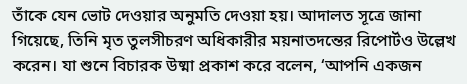তাঁকে যেন ভোট দেওয়ার অনুমতি দেওয়া হয়। আদালত সূত্রে জানা গিয়েছে, তিনি মৃত তুলসীচরণ অধিকারীর ময়নাতদন্তের রিপোর্টও উল্লেখ করেন। যা শুনে বিচারক উষ্মা প্রকাশ করে বলেন, ‘আপনি একজন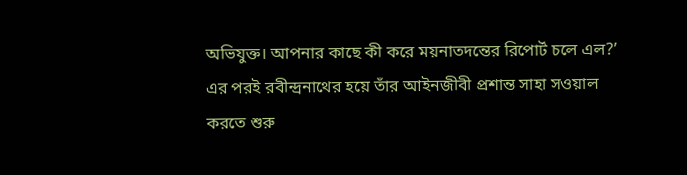অভিযুক্ত। আপনার কাছে কী করে ময়নাতদন্তের রিপোর্ট চলে এল?’ এর পরই রবীন্দ্রনাথের হয়ে তাঁর আইনজীবী প্রশান্ত সাহা সওয়াল করতে শুরু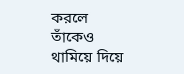করলে তাঁকেও থামিয়ে দিয়ে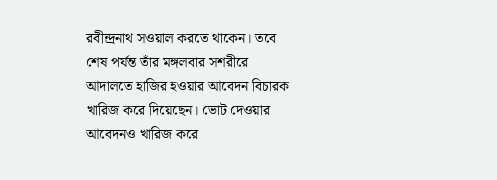রবীন্দ্রনাথ সওয়াল করতে থাকেন। তবে শেষ পর্যন্ত তাঁর মঙ্গলবার সশরীরে আদালতে হাজির হওয়ার আবেদন বিচারক খারিজ করে দিয়েছেন। ভোট দেওয়ার আবেদনও খারিজ করে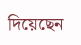দিয়েছেন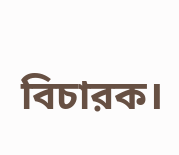বিচারক।